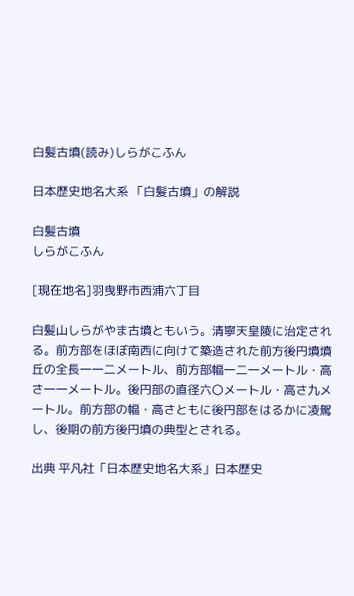白髪古墳(読み)しらがこふん

日本歴史地名大系 「白髪古墳」の解説

白髪古墳
しらがこふん

[現在地名]羽曳野市西浦六丁目

白髪山しらがやま古墳ともいう。清寧天皇陵に治定される。前方部をほぼ南西に向けて築造された前方後円墳墳丘の全長一一二メートル、前方部幅一二一メートル・高さ一一メートル。後円部の直径六〇メートル・高さ九メートル。前方部の幅・高さともに後円部をはるかに凌駕し、後期の前方後円墳の典型とされる。

出典 平凡社「日本歴史地名大系」日本歴史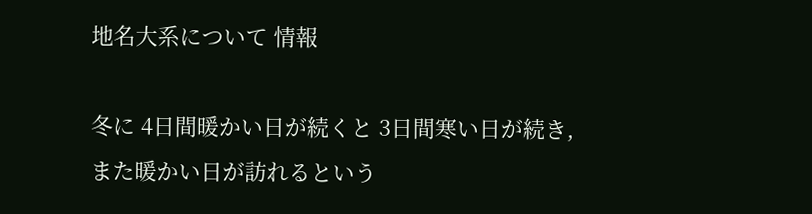地名大系について 情報

冬に 4日間暖かい日が続くと 3日間寒い日が続き,また暖かい日が訪れるという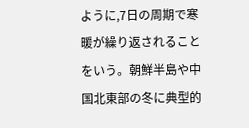ように,7日の周期で寒暖が繰り返されることをいう。朝鮮半島や中国北東部の冬に典型的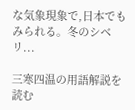な気象現象で,日本でもみられる。冬のシベリ...

三寒四温の用語解説を読む